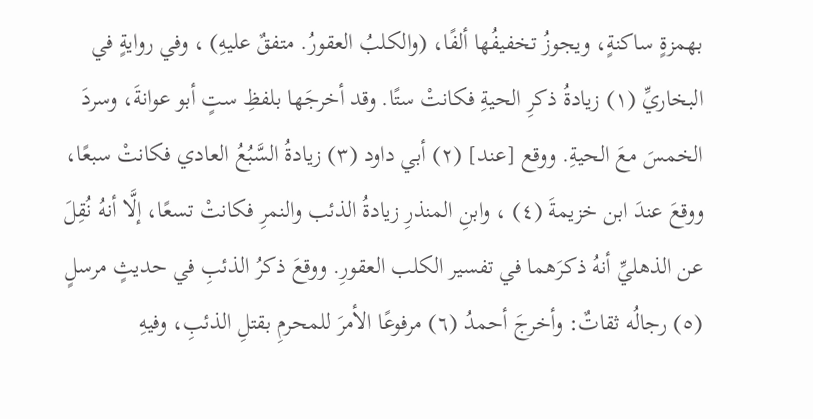بهمزةٍ ساكنةٍ، ويجوزُ تخفيفُها ألفًا، (والكلبُ العقورُ. متفقٌ عليهِ) ، وفي روايةٍ في البخاريِّ (١) زيادةُ ذكرِ الحيةِ فكانتْ ستًا. وقد أخرجَها بلفظِ ستٍ أبو عوانةَ، وسردَ الخمسَ معَ الحيةِ. ووقع [عند] (٢) أبي داود (٣) زيادةُ السَّبُعُ العادي فكانتْ سبعًا، ووقعَ عندَ ابن خزيمةَ (٤) ، وابنِ المنذرِ زيادةُ الذئب والنمرِ فكانتْ تسعًا، إلَّا أنهُ نُقِلَ عن الذهليِّ أنهُ ذكرَهما في تفسير الكلب العقورِ. ووقعَ ذكرُ الذئبِ في حديثٍ مرسلٍ (٥) رجالُه ثقاتٌ: وأخرجَ أحمدُ (٦) مرفوعًا الأمرَ للمحرمِ بقتلِ الذئبِ، وفيهِ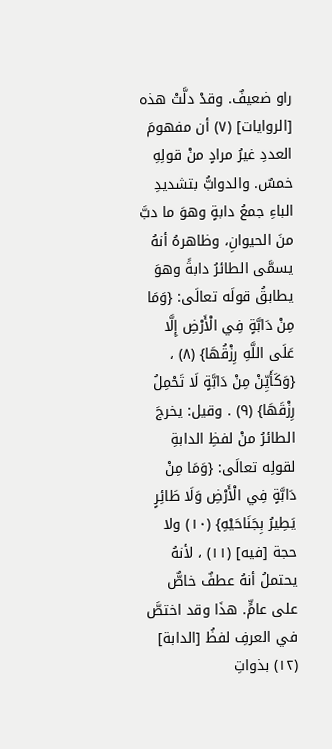راو ضعيفٌ. وقدْ دلَّتْ هذه [الروايات] (٧) أن مفهومَ العددِ غيرُ مرادٍ منْ قولِهِ خمسٌ. والدوابُّ بتشديدِ الباءِ جمعُ دابةٍ وهوَ ما دبَّ منَ الحيوانِ، وظاهرهُ أنهُ يسمَّى الطائرُ دابةً وهوَ يطابقُ قولَه تعالَى: {وَمَا مِنْ دَابَّةٍ فِي الْأَرْضِ إِلَّا عَلَى اللَّهِ رِزْقُهَا} (٨) ، {وَكَأَيِّنْ مِنْ دَابَّةٍ لَا تَحْمِلُ رِزْقَهَا} (٩) . وقيل: يخرجَ الطائرُ منْ لفظِ الدابةِ لقولِه تعالَى: {وَمَا مِنْ دَابَّةٍ فِي الْأَرْضِ وَلَا طَائِرٍ يَطِيرُ بِجَنَاحَيْهِ} (١٠) ولا حجة [فيه] (١١) ، لأنهُ يحتملُ أنهُ عطفٌ خاصٌّ على عامٍّ. هذَا وقد اختصَّ في العرفِ لفظُ [الدابة] (١٢) بذواتِ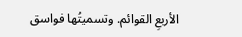الأربعِ القوائم. وتسميتُها فواسق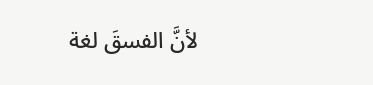لأنَّ الفسقَ لغة